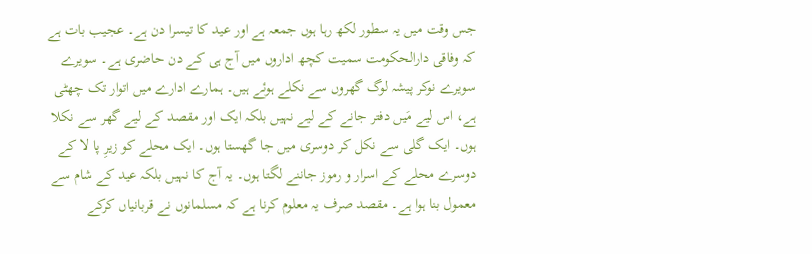جس وقت میں یہ سطور لکھ رہا ہوں جمعہ ہے اور عید کا تیسرا دن ہے۔ عجیب بات ہے کہ وفاقی دارالحکومت سمیت کچھ اداروں میں آج ہی کے دن حاضری ہے۔ سویرے سویرے نوکر پیشہ لوگ گھروں سے نکلے ہوئے ہیں۔ ہمارے ادارے میں اتوار تک چھٹی ہے، اس لیے مَیں دفتر جانے کے لیے نہیں بلکہ ایک اور مقصد کے لیے گھر سے نکلا ہوں۔ ایک گلی سے نکل کر دوسری میں جا گھستا ہوں۔ ایک محلے کو زیرِ پا لا کے دوسرے محلے کے اسرار و رموز جاننے لگتا ہوں۔ یہ آج کا نہیں بلکہ عید کے شام سے معمول بنا ہوا ہے۔ مقصد صرف یہ معلوم کرنا ہے کہ مسلمانوں نے قربانیاں کرکے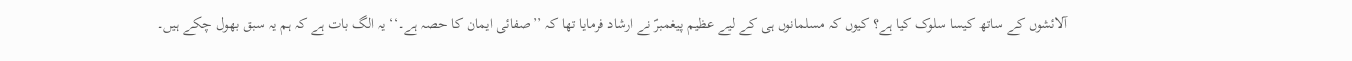آلائشوں کے ساتھ کیسا سلوک کیا ہے؟ کیوں کہ مسلمانوں ہی کے لیے عظیم پیغمبرؐ نے ارشاد فرمایا تھا کہ ’’صفائی ایمان کا حصہ ہے۔‘‘ یہ الگ بات ہے کہ ہم یہ سبق بھول چکے ہیں۔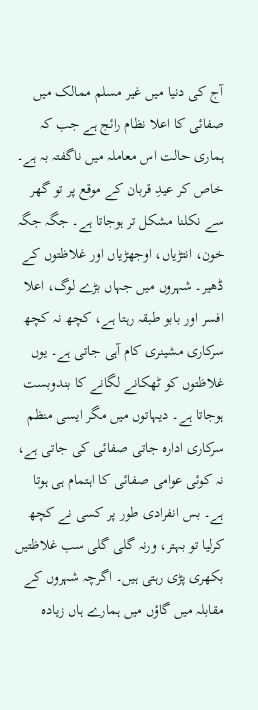آج کی دنیا میں غیر مسلم ممالک میں صفائی کا اعلا نظام رائج ہے جب کہ ہماری حالت اس معاملہ میں ناگفتہ بہ ہے۔ خاص کر عیدِ قربان کے موقع پر تو گھر سے نکلنا مشکل تر ہوجاتا ہے۔ جگہ جگہ خون، انتڑیاں، اوجھڑیاں اور غلاظتوں کے ڈھیر۔ شہروں میں جہاں بڑے لوگ، اعلا افسر اور بابو طبقہ رہتا ہے، کچھ نہ کچھ سرکاری مشینری کام آہی جاتی ہے۔ یوں غلاظتوں کو ٹھکانے لگانے کا بندوبست ہوجاتا ہے۔ دیہاتوں میں مگر ایسی منظم سرکاری ادارہ جاتی صفائی کی جاتی ہے، نہ کوئی عوامی صفائی کا اہتمام ہی ہوتا ہے۔ بس انفرادی طور پر کسی نے کچھ کرلیا تو بہتر، ورنہ گلی گلی سب غلاظتیں بکھری پڑی رہتی ہیں۔ اگرچہ شہروں کے مقابلہ میں گاؤں میں ہمارے ہاں زیادہ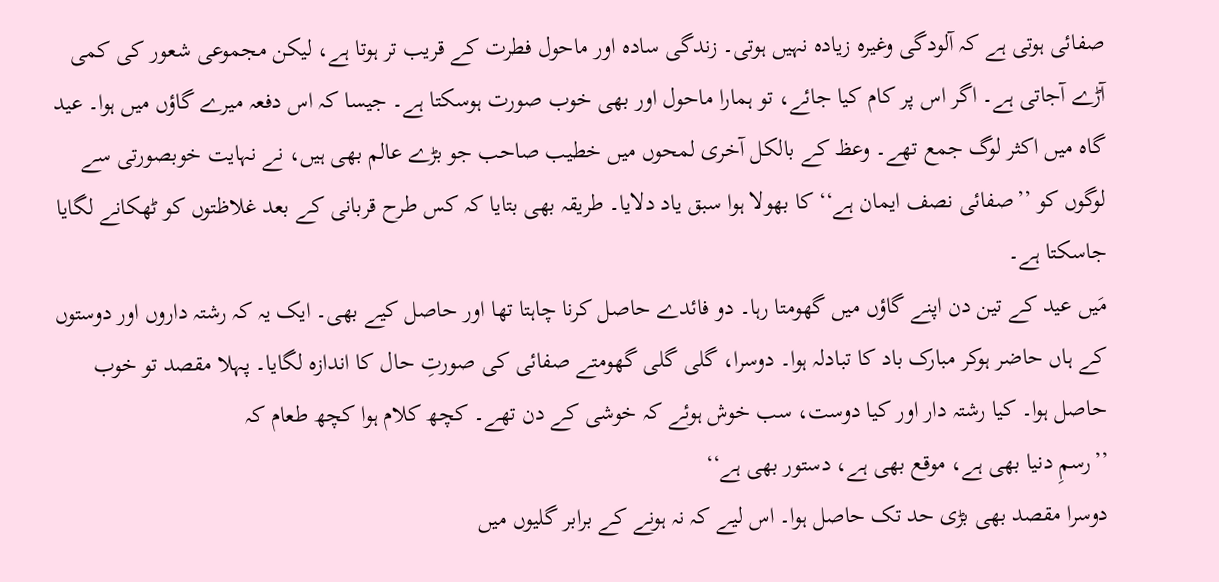صفائی ہوتی ہے کہ آلودگی وغیرہ زیادہ نہیں ہوتی۔ زندگی سادہ اور ماحول فطرت کے قریب تر ہوتا ہے، لیکن مجموعی شعور کی کمی آڑے آجاتی ہے۔ اگر اس پر کام کیا جائے، تو ہمارا ماحول اور بھی خوب صورت ہوسکتا ہے۔ جیسا کہ اس دفعہ میرے گاؤں میں ہوا۔ عید گاہ میں اکثر لوگ جمع تھے۔ وعظ کے بالکل آخری لمحوں میں خطیب صاحب جو بڑے عالم بھی ہیں، نے نہایت خوبصورتی سے لوگوں کو ’’صفائی نصف ایمان ہے‘‘ کا بھولا ہوا سبق یاد دلایا۔ طریقہ بھی بتایا کہ کس طرح قربانی کے بعد غلاظتوں کو ٹھکانے لگایا جاسکتا ہے۔
مَیں عید کے تین دن اپنے گاؤں میں گھومتا رہا۔ دو فائدے حاصل کرنا چاہتا تھا اور حاصل کیے بھی۔ ایک یہ کہ رشتہ داروں اور دوستوں کے ہاں حاضر ہوکر مبارک باد کا تبادلہ ہوا۔ دوسرا، گلی گلی گھومتے صفائی کی صورتِ حال کا اندازہ لگایا۔ پہلا مقصد تو خوب حاصل ہوا۔ کیا رشتہ دار اور کیا دوست، سب خوش ہوئے کہ خوشی کے دن تھے۔ کچھ کلام ہوا کچھ طعام کہ
’’رسمِ دنیا بھی ہے، موقع بھی ہے، دستور بھی ہے‘‘
دوسرا مقصد بھی بڑی حد تک حاصل ہوا۔ اس لیے کہ نہ ہونے کے برابر گلیوں میں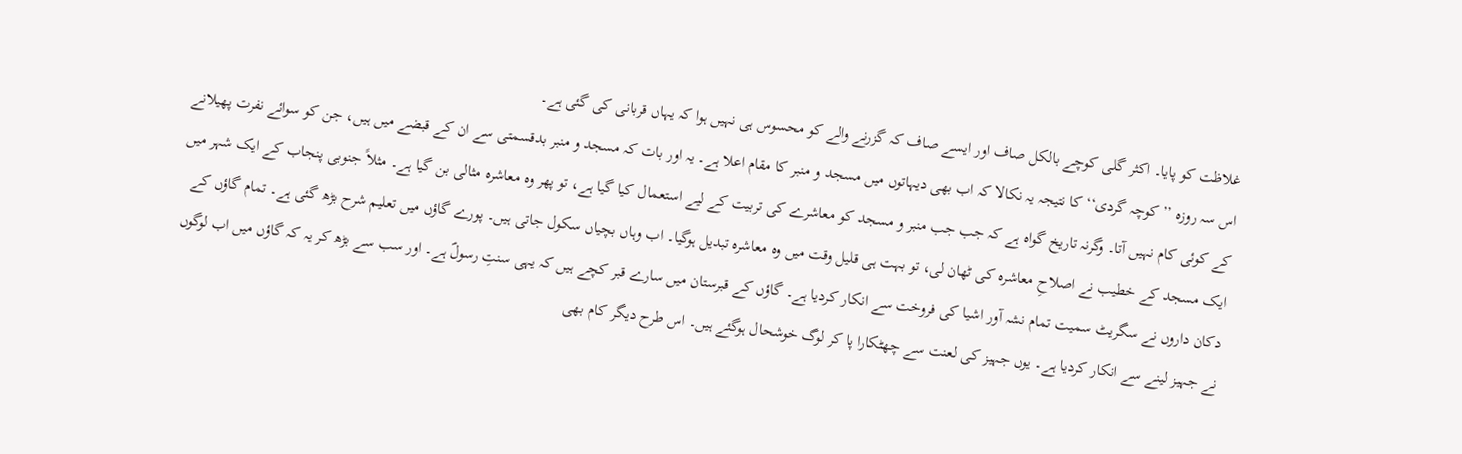غلاظت کو پایا۔ اکثر گلی کوچے بالکل صاف اور ایسے صاف کہ گزرنے والے کو محسوس ہی نہیں ہوا کہ یہاں قربانی کی گئی ہے۔
اس سہ روزہ ’’کوچہ گردی‘‘ کا نتیجہ یہ نکالا کہ اب بھی دیہاتوں میں مسجد و منبر کا مقام اعلا ہے۔ یہ اور بات کہ مسجد و منبر بدقسمتی سے ان کے قبضے میں ہیں، جن کو سوائے نفرت پھیلانے کے کوئی کام نہیں آتا۔ وگرنہ تاریخ گواہ ہے کہ جب جب منبر و مسجد کو معاشرے کی تربیت کے لیے استعمال کیا گیا ہے، تو پھر وہ معاشرہ مثالی بن گیا ہے۔ مثلاً جنوبی پنجاب کے ایک شہر میں ایک مسجد کے خطیب نے اصلاحِ معاشرہ کی ٹھان لی، تو بہت ہی قلیل وقت میں وہ معاشرہ تبدیل ہوگیا۔ اب وہاں بچیاں سکول جاتی ہیں۔ پورے گاؤں میں تعلیم شرح بڑھ گئی ہے۔ تمام گاؤں کے دکان داروں نے سگریٹ سمیت تمام نشہ آور اشیا کی فروخت سے انکار کردیا ہے۔ گاؤں کے قبرستان میں سارے قبر کچے ہیں کہ یہی سنتِ رسولؐ ہے۔ اور سب سے بڑھ کر یہ کہ گاؤں میں اب لوگوں نے جہیز لینے سے انکار کردیا ہے۔ یوں جہیز کی لعنت سے چھٹکارا پا کر لوگ خوشحال ہوگئے ہیں۔ اس طرح دیگر کام بھی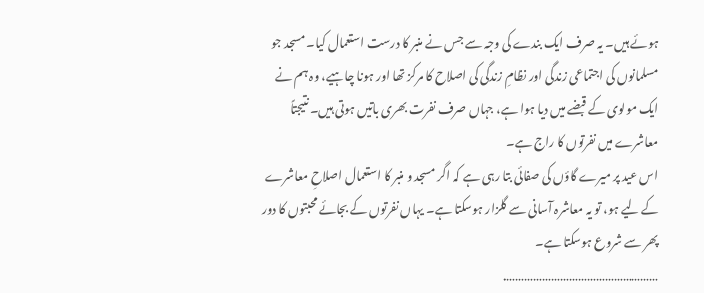ہوئے ہیں۔ یہ صرف ایک بندے کی وجہ سے جس نے منبر کا درست استعمال کیا۔ مسجد جو مسلمانوں کی اجتماعی زندگی اور نظامِ زندگی کی اصلاح کا مرکز تھا اور ہونا چاہیے، وہ ہم نے ایک مولوی کے قبضے میں دیا ہوا ہے، جہاں صرف نفرت بھری باتیں ہوتی ہیں۔ نتیجتاً معاشرے میں نفرتوں کا راج ہے۔
اس عید پر میرے گاؤں کی صفائی بتا رہی ہے کہ اگر مسجد و منبر کا استعمال اصلاحِ معاشرے کے لیے ہو، تو یہ معاشرہ آسانی سے گلزار ہوسکتا ہے۔ یہاں نفرتوں کے بجائے محبتوں کا دور پھر سے شروع ہوسکتا ہے۔
…………………………………………….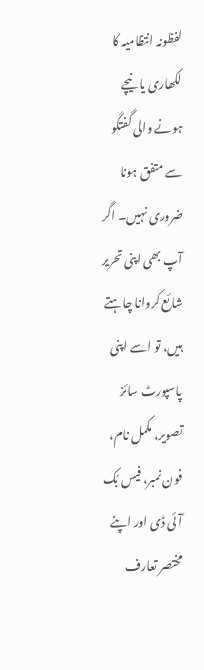لفظونہ انتظامیہ کا لکھاری یا نیچے ہونے والی گفتگو سے متفق ہونا ضروری نہیں۔ اگر آپ بھی اپنی تحریر شائع کروانا چاہتے ہیں، تو اسے اپنی پاسپورٹ سائز تصویر، مکمل نام، فون نمبر، فیس بُک آئی ڈی اور اپنے مختصر تعارف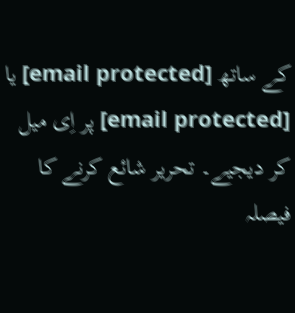کے ساتھ [email protected] یا [email protected] پر اِی میل کر دیجیے۔ تحریر شائع کرنے کا فیصلہ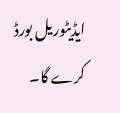ایڈیٹوریل بورڈ کرے گا۔